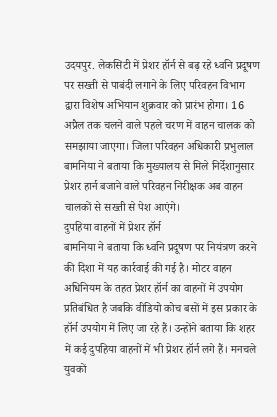उदयपुर. लेकसिटी में प्रेशर हॉर्न से बढ़ रहे ध्वनि प्रदूषण पर सख्ती से पाबंदी लगाने के लिए परिवहन विभाग द्वारा विशेष अभियान शुक्रवार को प्रारंभ होगा। 16 अप्रैल तक चलने वाले पहले चरण में वाहन चालक को समझाया जाएगा। जिला परिवहन अधिकारी प्रभुलाल बामनिया ने बताया कि मुख्यालय से मिले निर्देशानुसार प्रेशर हार्न बजाने वाले परिवहन निरीक्षक अब वाहन चालकों से सख्ती से पेश आएंगे।
दुपहिया वाहनों में प्रेशर हॉर्न
बामनिया ने बताया कि ध्वनि प्रदूषण पर नियंत्रण करने की दिशा में यह कार्रवाई की गई है। मोटर वाहन अधिनियम के तहत प्रेशर हॉर्न का वाहनों में उपयोग प्रतिबंधित है जबकि वीडियो कोच बसों में इस प्रकार के हॉर्न उपयोग में लिए जा रहे हैं। उन्होंने बताया कि शहर में कई दुपहिया वाहनों में भी प्रेशर हॉर्न लगे हैं। मनचले युवकों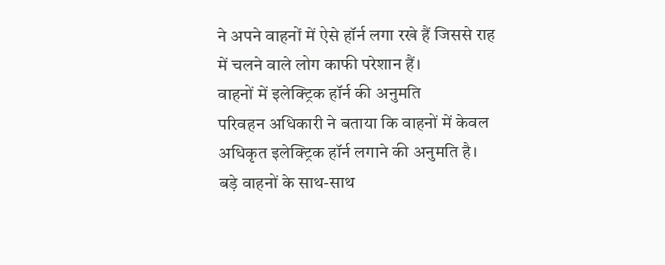ने अपने वाहनों में ऐसे हॉर्न लगा रखे हैं जिससे राह में चलने वाले लोग काफी परेशान हैं।
वाहनों में इलेक्ट्रिक हॉर्न की अनुमति
परिवहन अधिकारी ने बताया कि वाहनों में केवल अधिकृत इलेक्ट्रिक हॉर्न लगाने की अनुमति है। बड़े वाहनों के साथ-साथ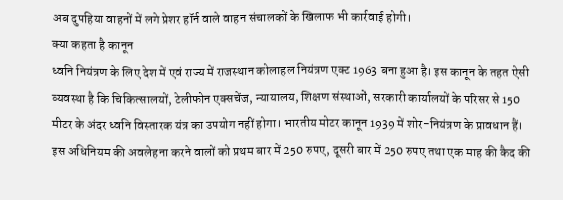अब दुपहिया वाहनों में लगे प्रेशर हॉर्न वाले वाहन संचालकों के खिलाफ भी कार्रवाई होगी।
क्या कहता है कानून
ध्वनि नियंत्रण के लिए देश में एवं राज्य में राजस्थान कोलाहल नियंत्रण एक्ट 1963 बना हुआ है। इस कानून के तहत ऐसी व्यवस्था है कि चिकित्सालयों, टेलीफोन एक्सचेंज, न्यायालय, शिक्षण संस्थाओं, सरकारी कार्यालयों के परिसर से 150 मीटर के अंदर ध्वनि विस्तारक यंत्र का उपयोग नहीं होगा। भारतीय मोटर कानून 1939 में शोर-नियंत्रण के प्रावधान हैं। इस अधिनियम की अवलेहना करने वालों को प्रथम बार में 250 रुपए, दूसरी बार में 250 रुपए तथा एक माह की कैद की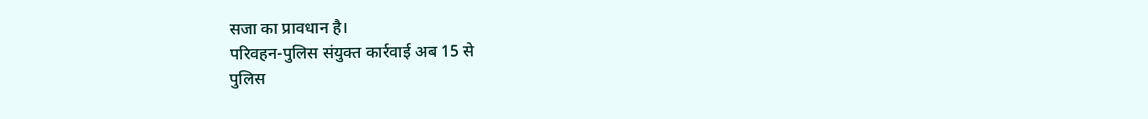सजा का प्रावधान है।
परिवहन-पुलिस संयुक्त कार्रवाई अब 15 से
पुलिस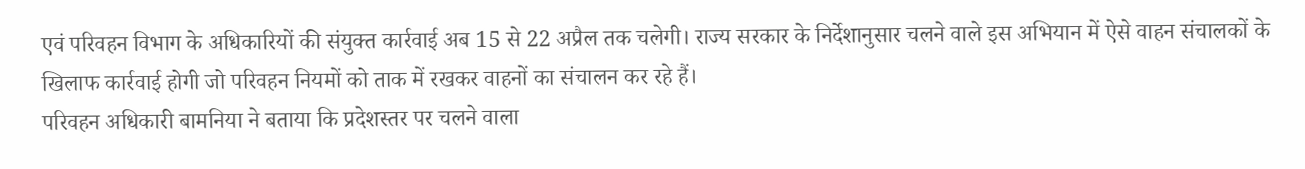एवं परिवहन विभाग के अधिकारियों की संयुक्त कार्रवाई अब 15 से 22 अप्रैल तक चलेगी। राज्य सरकार के निर्देशानुसार चलने वाले इस अभियान में ऐसे वाहन संचालकों के खिलाफ कार्रवाई होगी जो परिवहन नियमों को ताक में रखकर वाहनों का संचालन कर रहे हैं।
परिवहन अधिकारी बामनिया ने बताया कि प्रदेशस्तर पर चलने वाला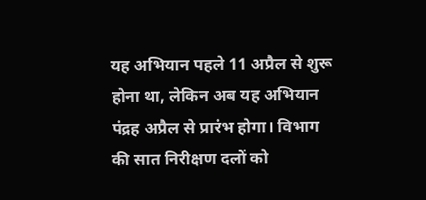यह अभियान पहले 11 अप्रैल से शुरू होना था, लेकिन अब यह अभियान पंद्रह अप्रैल से प्रारंभ होगा। विभाग की सात निरीक्षण दलों को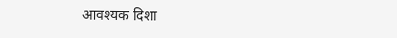आवश्यक दिशा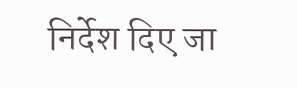निर्देश दिए जा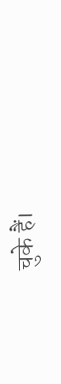चुके हैं।